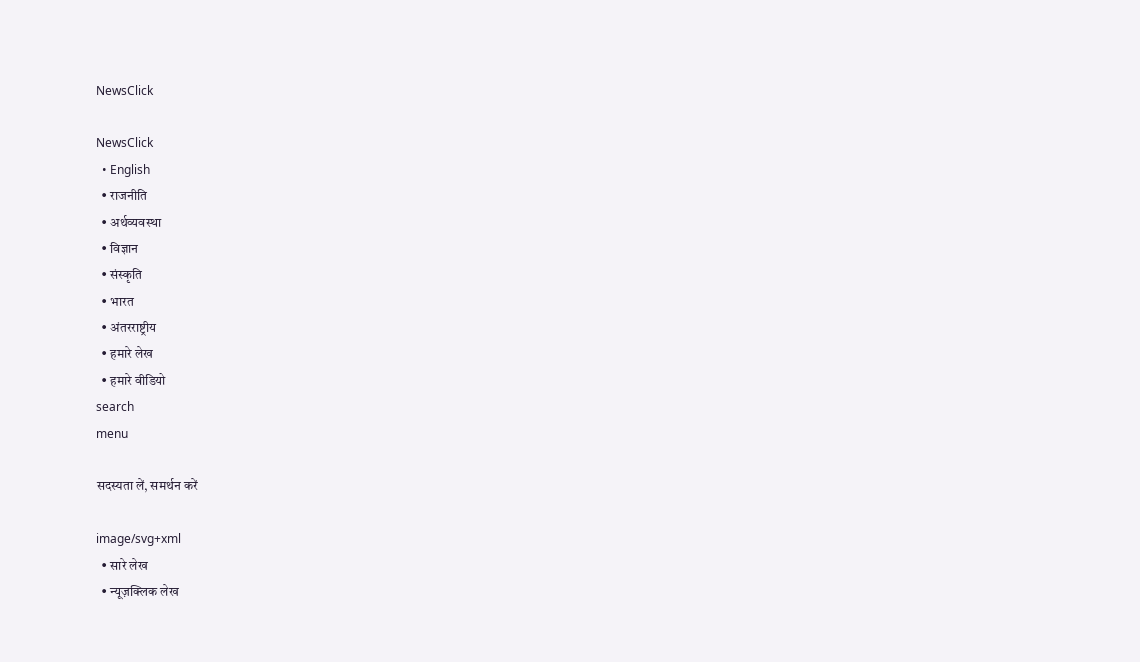NewsClick

NewsClick
  • English
  • राजनीति
  • अर्थव्यवस्था
  • विज्ञान
  • संस्कृति
  • भारत
  • अंतरराष्ट्रीय
  • हमारे लेख
  • हमारे वीडियो
search
menu

सदस्यता लें, समर्थन करें

image/svg+xml
  • सारे लेख
  • न्यूज़क्लिक लेख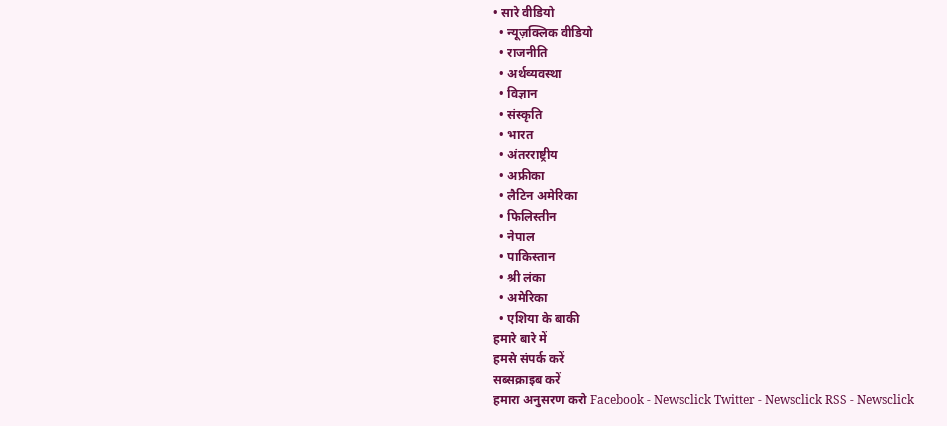• सारे वीडियो
  • न्यूज़क्लिक वीडियो
  • राजनीति
  • अर्थव्यवस्था
  • विज्ञान
  • संस्कृति
  • भारत
  • अंतरराष्ट्रीय
  • अफ्रीका
  • लैटिन अमेरिका
  • फिलिस्तीन
  • नेपाल
  • पाकिस्तान
  • श्री लंका
  • अमेरिका
  • एशिया के बाकी
हमारे बारे में
हमसे संपर्क करें
सब्सक्राइब करें
हमारा अनुसरण करो Facebook - Newsclick Twitter - Newsclick RSS - Newsclick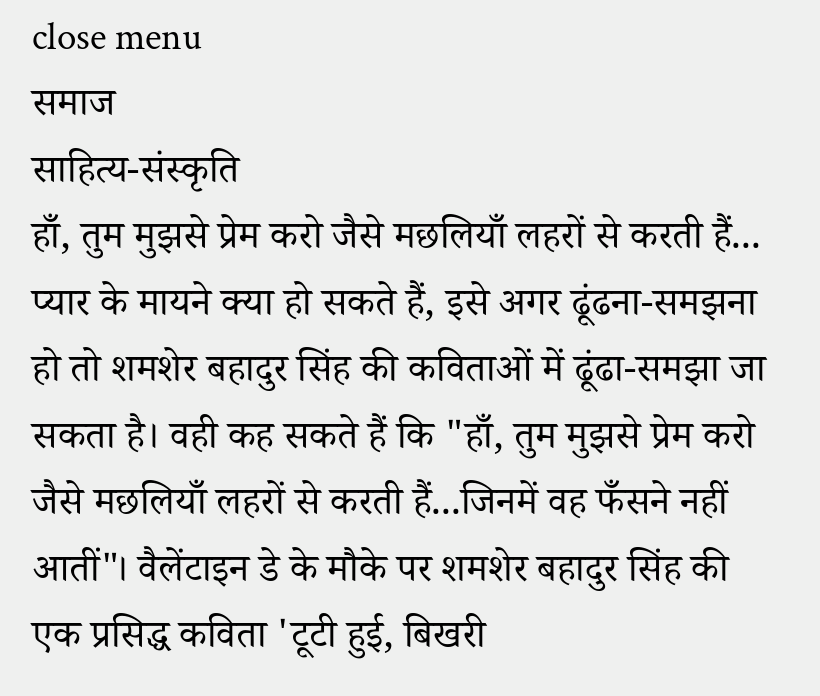close menu
समाज
साहित्य-संस्कृति
हाँ, तुम मुझसे प्रेम करो जैसे मछलियाँ लहरों से करती हैं...
प्यार के मायने क्या हो सकते हैं, इसे अगर ढूंढना-समझना हो तो शमशेर बहादुर सिंह की कविताओं में ढूंढा-समझा जा सकता है। वही कह सकते हैं कि "हाँ, तुम मुझसे प्रेम करो जैसे मछलियाँ लहरों से करती हैं...जिनमें वह फँसने नहीं आतीं"। वैलेंटाइन डे के मौके पर शमशेर बहादुर सिंह की एक प्रसिद्ध कविता 'टूटी हुई, बिखरी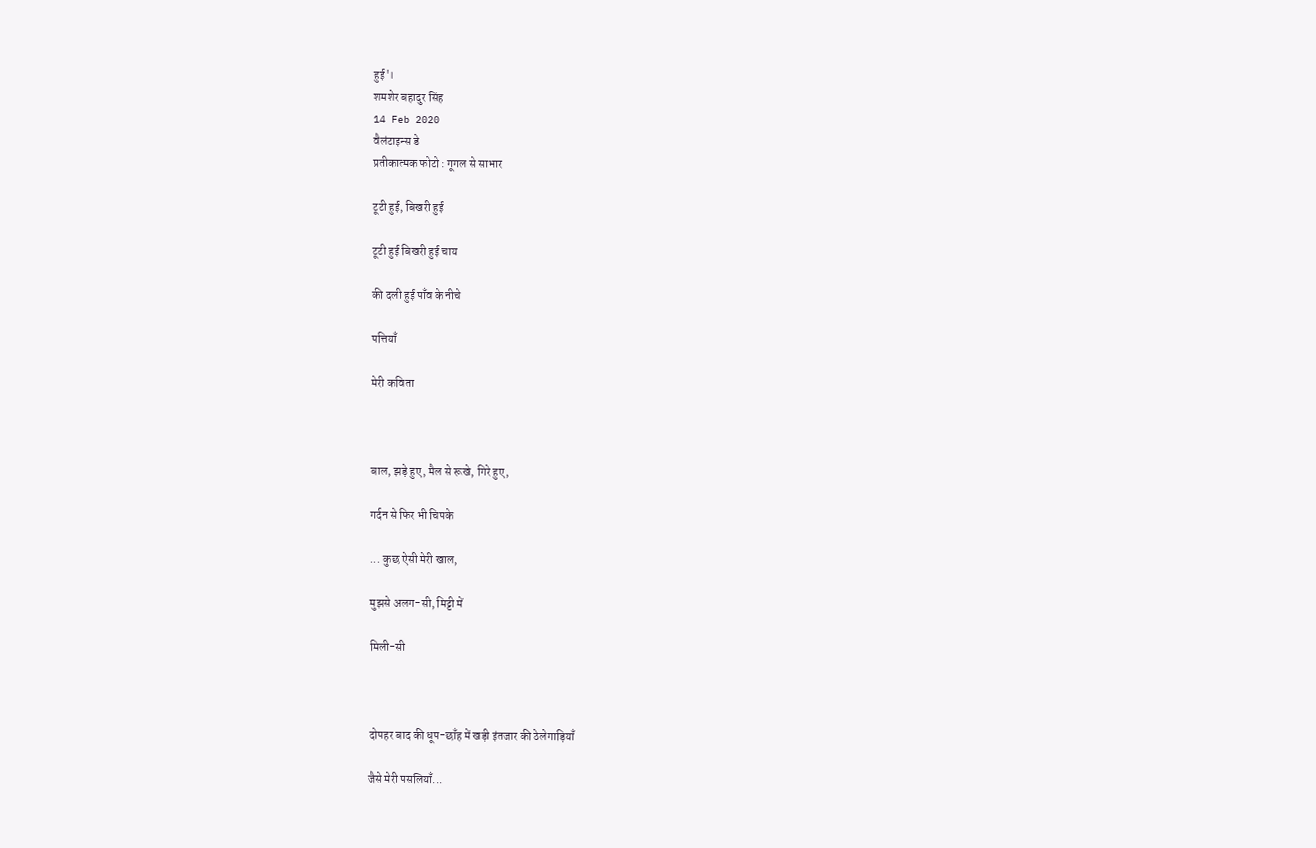हुई'।
शमशेर बहादुर सिंह
14 Feb 2020
वैलंटाइन्स डे
प्रतीकात्मक फोटो : गूगल से साभार

टूटी हुई, बिखरी हुई

टूटी हुई बिखरी हुई चाय

की दली हुई पाँव के नीचे

पत्तियाँ

मेरी कविता



बाल, झड़े हुए, मैल से रूखे, गिरे हुए,

गर्दन से फिर भी चिपके

... कुछ ऐसी मेरी खाल,

मुझसे अलग-सी, मिट्टी में

मिली-सी



दोपहर बाद की धूप-छाँह में खड़ी इंतजार की ठेलेगाड़ियाँ

जैसे मेरी पसलियाँ...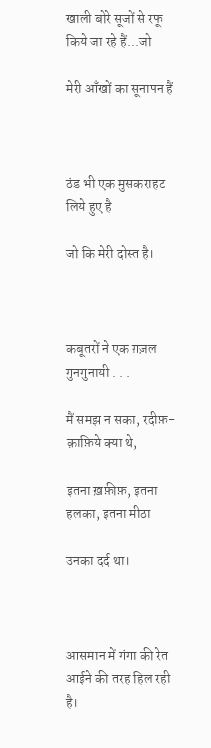खाली बोरे सूजों से रफू किये जा रहे हैं...जो

मेरी आँखों का सूनापन हैं



ठंड भी एक मुसकराहट लिये हुए है

जो कि मेरी दोस्‍त है।



कबूतरों ने एक ग़ज़ल गुनगुनायी . . .

मैं समझ न सका, रदीफ़-क़ाफ़िये क्‍या थे,

इतना ख़फ़ीफ़, इतना हलका, इतना मीठा

उनका दर्द था।



आसमान में गंगा की रेत आईने की तरह हिल रही है।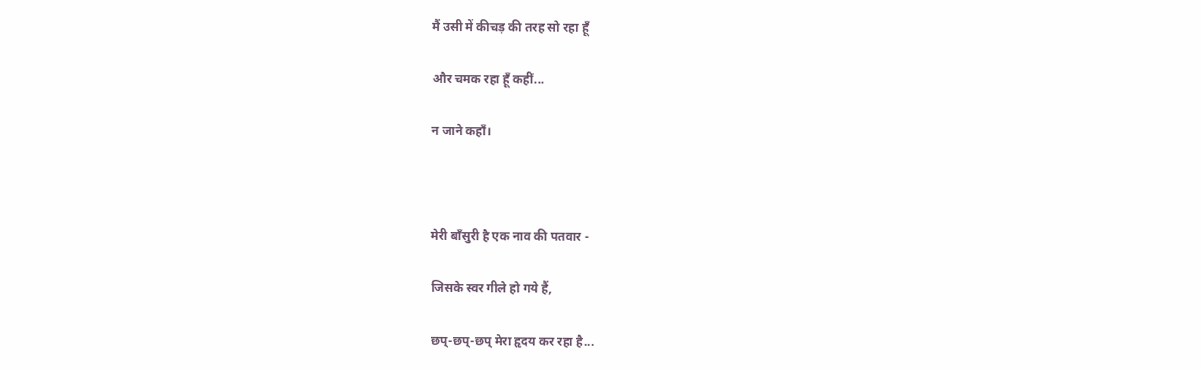मैं उसी में कीचड़ की तरह सो रहा हूँ

और चमक रहा हूँ कहीं...

न जाने कहाँ।



मेरी बाँसुरी है एक नाव की पतवार -

जिसके स्‍वर गीले हो गये हैं,

छप्-छप्-छप् मेरा हृदय कर रहा है...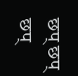छप् छप् छप्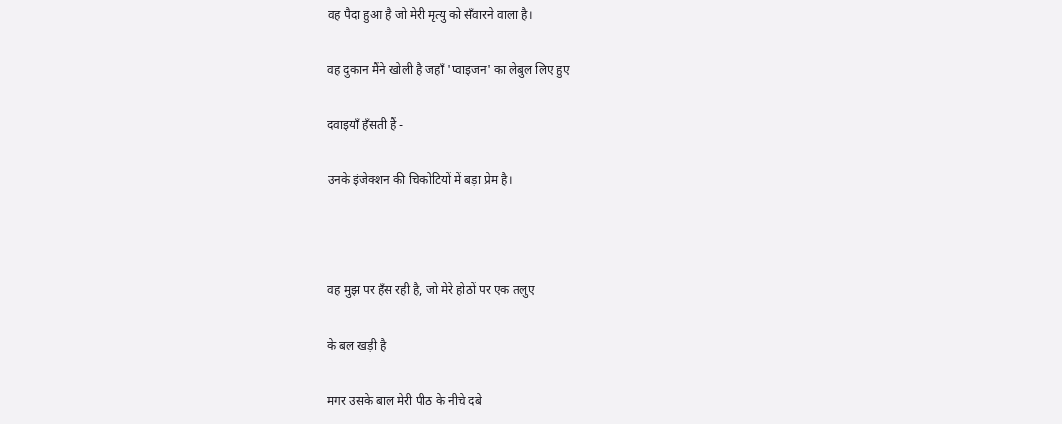वह पैदा हुआ है जो मेरी मृत्‍यु को सँवारने वाला है।

वह दुकान मैंने खोली है जहाँ 'प्‍वाइजन' का लेबुल लिए हुए

दवाइयाँ हँसती हैं -

उनके इंजेक्‍शन की चिकोटियों में बड़ा प्रेम है।



वह मुझ पर हँस रही है, जो मेरे होठों पर एक तलुए

के बल खड़ी है

मगर उसके बाल मेरी पीठ के नीचे दबे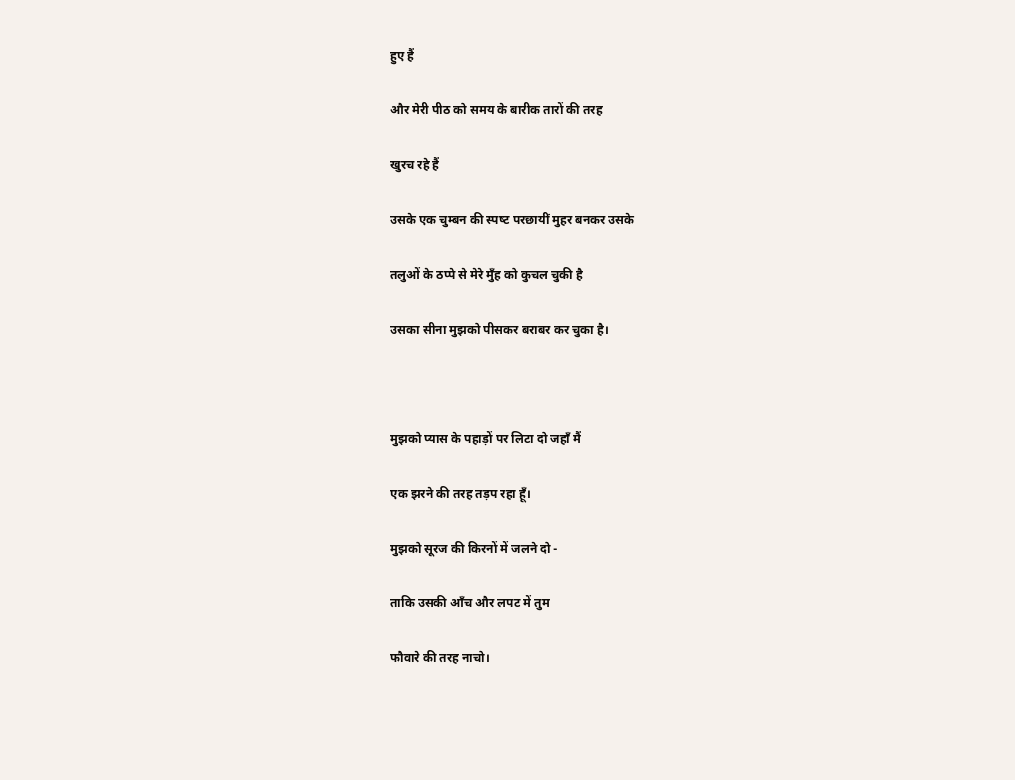हुए हैं

और मेरी पीठ को समय के बारीक तारों की तरह

खुरच रहे हैं

उसके एक चुम्‍बन की स्‍पष्‍ट परछायीं मुहर बनकर उसके

तलुओं के ठप्‍पे से मेरे मुँह को कुचल चुकी है

उसका सीना मुझको पीसकर बराबर कर चुका है।



मुझको प्‍यास के पहाड़ों पर लिटा दो जहाँ मैं

एक झरने की तरह तड़प रहा हूँ।

मुझको सूरज की किरनों में जलने दो -

ताकि उसकी आँच और लपट में तुम

फौवारे की तरह नाचो।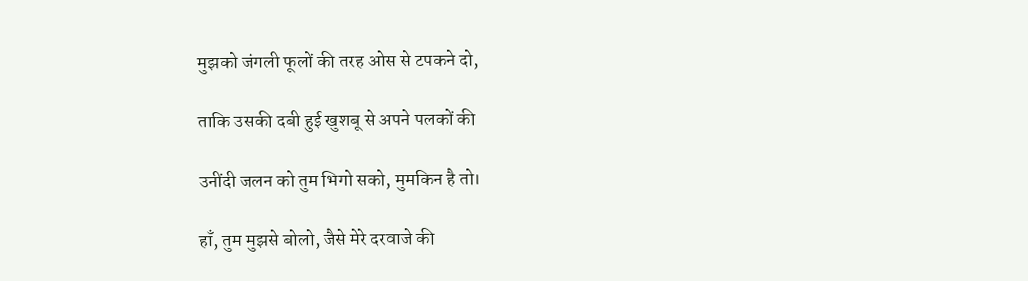मुझको जंगली फूलों की तरह ओस से टपकने दो,

ताकि उसकी दबी हुई खुशबू से अपने पलकों की

उनींदी जलन को तुम भिगो सको, मुमकिन है तो।

हाँ, तुम मुझसे बोलो, जैसे मेरे दरवाजे की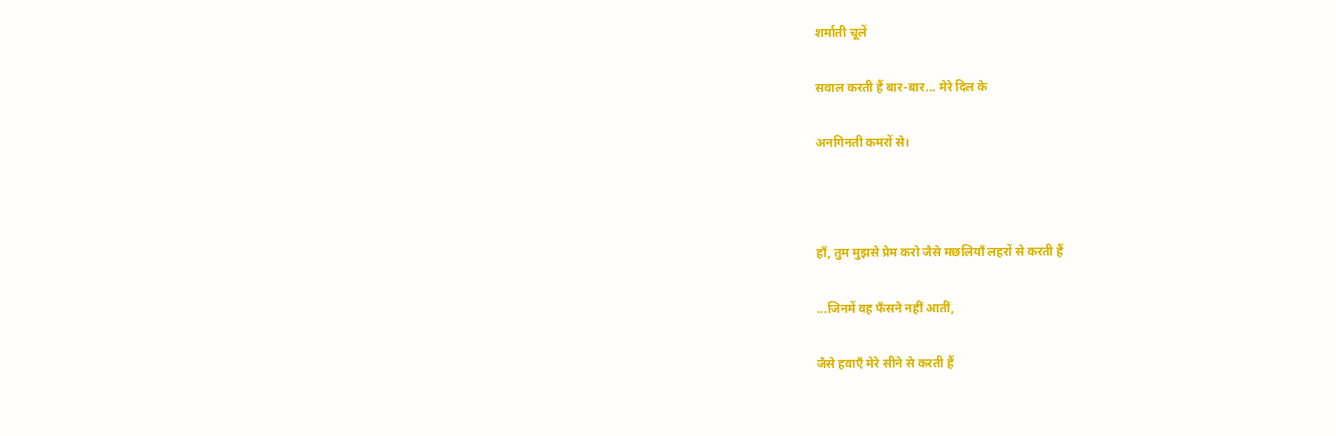शर्माती चूलें

सवाल करती हैं बार-बार... मेरे दिल के

अनगिनती कमरों से।



हाँ, तुम मुझसे प्रेम करो जैसे मछलियाँ लहरों से करती हैं

...जिनमें वह फँसने नहीं आतीं,

जैसे हवाएँ मेरे सीने से करती हैं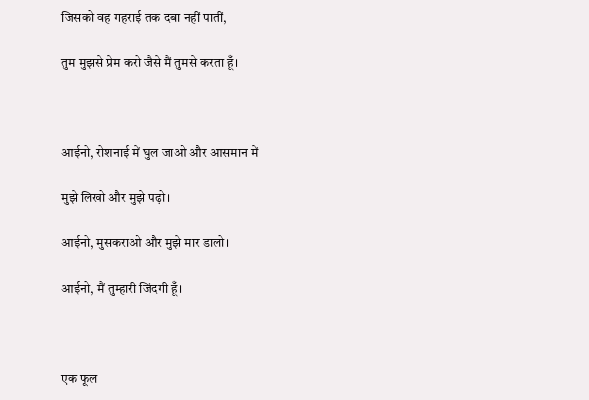जिसको वह गहराई तक दबा नहीं पातीं,

तुम मुझसे प्रेम करो जैसे मैं तुमसे करता हूँ।



आईनो, रोशनाई में घुल जाओ और आसमान में

मुझे लिखो और मुझे पढ़ो।

आईनो, मुसकराओ और मुझे मार डालो।

आईनो, मैं तुम्‍हारी जिंदगी हूँ।



एक फूल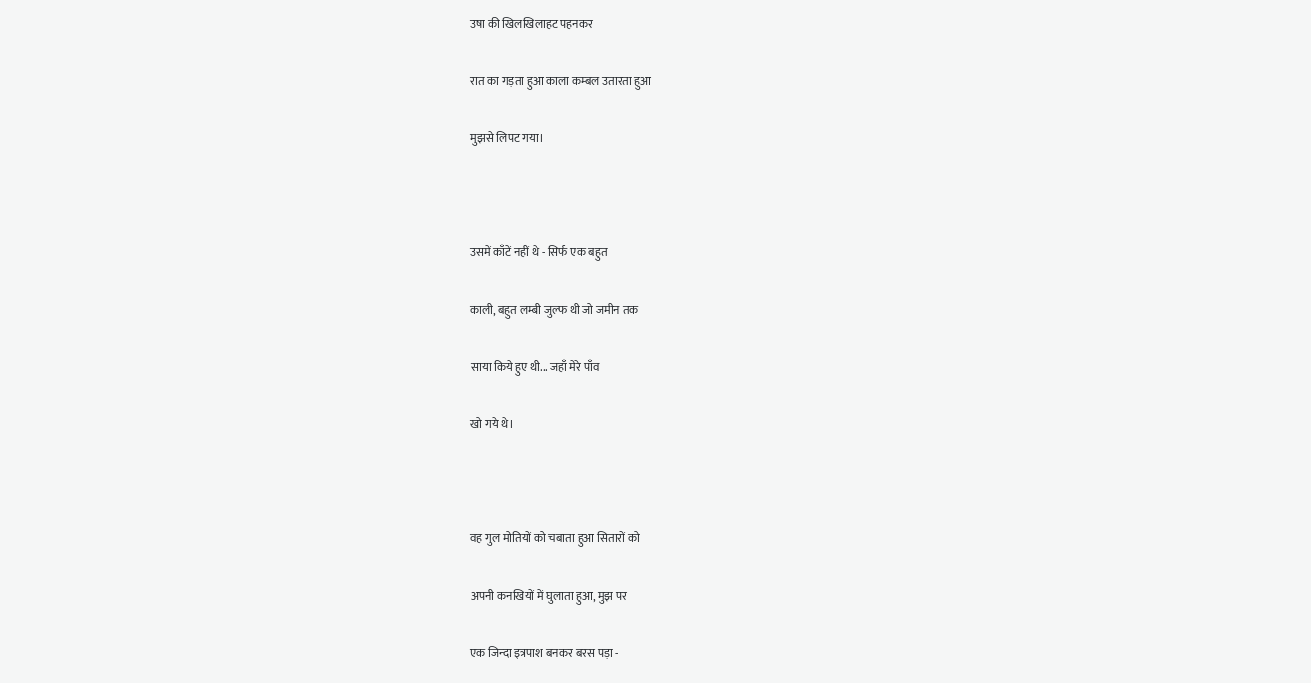उषा की खिलखिलाहट पहनकर

रात का गड़ता हुआ काला कम्‍बल उतारता हुआ

मुझसे लिपट गया।



उसमें काँटें नहीं थे - सिर्फ एक बहुत

काली, बहुत लम्बी जुल्‍फ थी जो जमीन तक

साया किये हुए थी... जहाँ मेरे पाँव

खो गये थे।



वह गुल मोतियों को चबाता हुआ सितारों को

अपनी कनखियों में घुलाता हुआ, मुझ पर

एक जिन्‍दा इत्रपाश बनकर बरस पड़ा -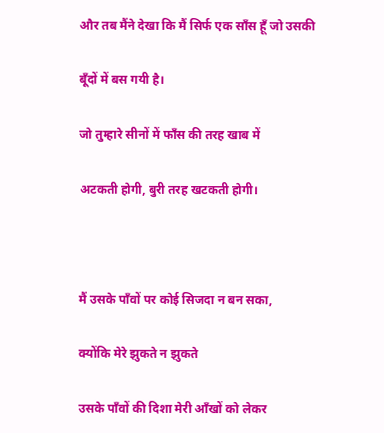और तब मैंने देखा कि मैं सिर्फ एक साँस हूँ जो उसकी

बूँदों में बस गयी है।

जो तुम्‍हारे सीनों में फाँस की तरह खाब में

अटकती होगी, बुरी तरह खटकती होगी।



मैं उसके पाँवों पर कोई सिजदा न बन सका,

क्‍योंकि मेरे झुकते न झुकते

उसके पाँवों की दिशा मेरी आँखों को लेकर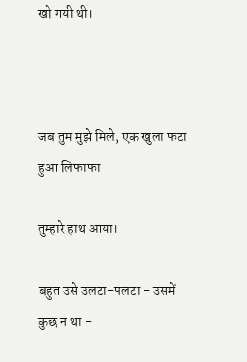खो गयी थी।



जब तुम मुझे मिले, एक खुला फटा हुआ लिफाफा

तुम्‍हारे हाथ आया।

बहुत उसे उलटा-पलटा - उसमें कुछ न था -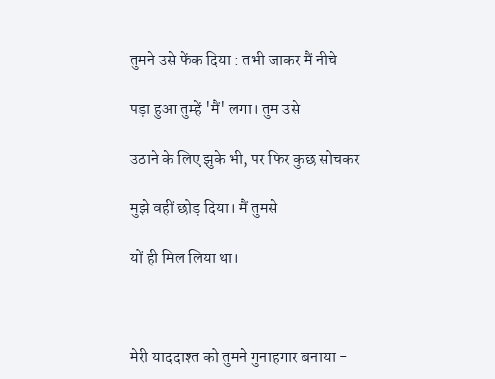तुमने उसे फेंक दिया : तभी जाकर मैं नीचे

पड़ा हुआ तुम्‍हें 'मैं' लगा। तुम उसे

उठाने के लिए झुके भी, पर फिर कुछ सोचकर

मुझे वहीं छोड़ दिया। मैं तुमसे

यों ही मिल लिया था।



मेरी याददाश्‍त को तुमने गुनाहगार बनाया -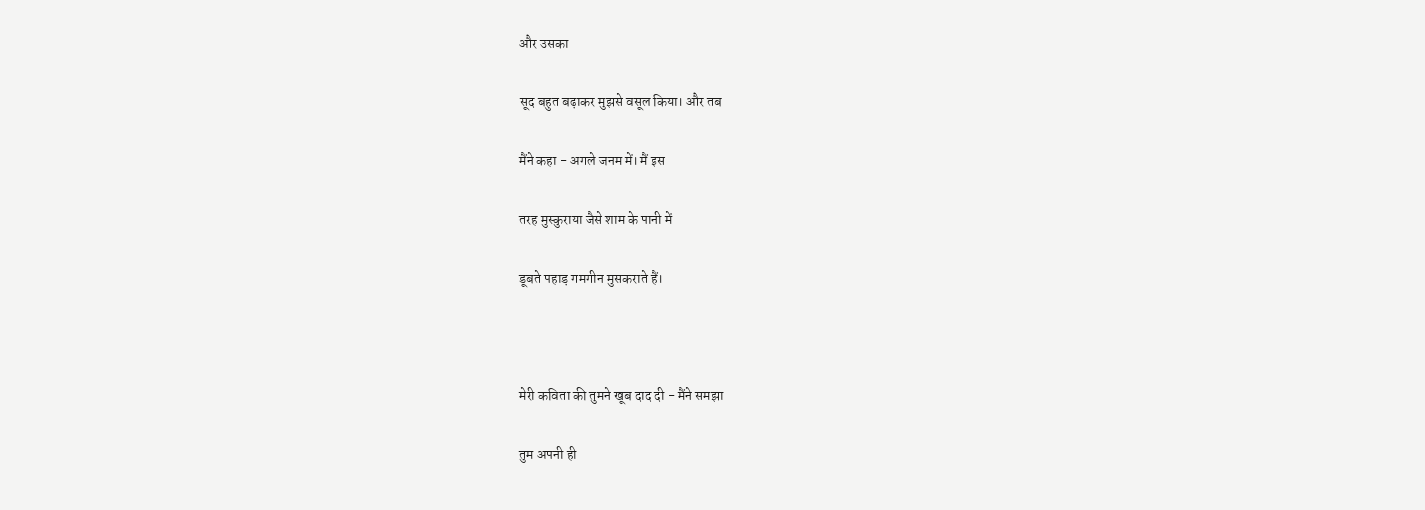और उसका

सूद बहुत बढ़ाकर मुझसे वसूल किया। और तब

मैंने कहा - अगले जनम में। मैं इस

तरह मुस्कुराया जैसे शाम के पानी में

डूबते पहाड़ गमगीन मुसकराते हैं।



मेरी कविता की तुमने खूब दाद दी - मैंने समझा

तुम अपनी ही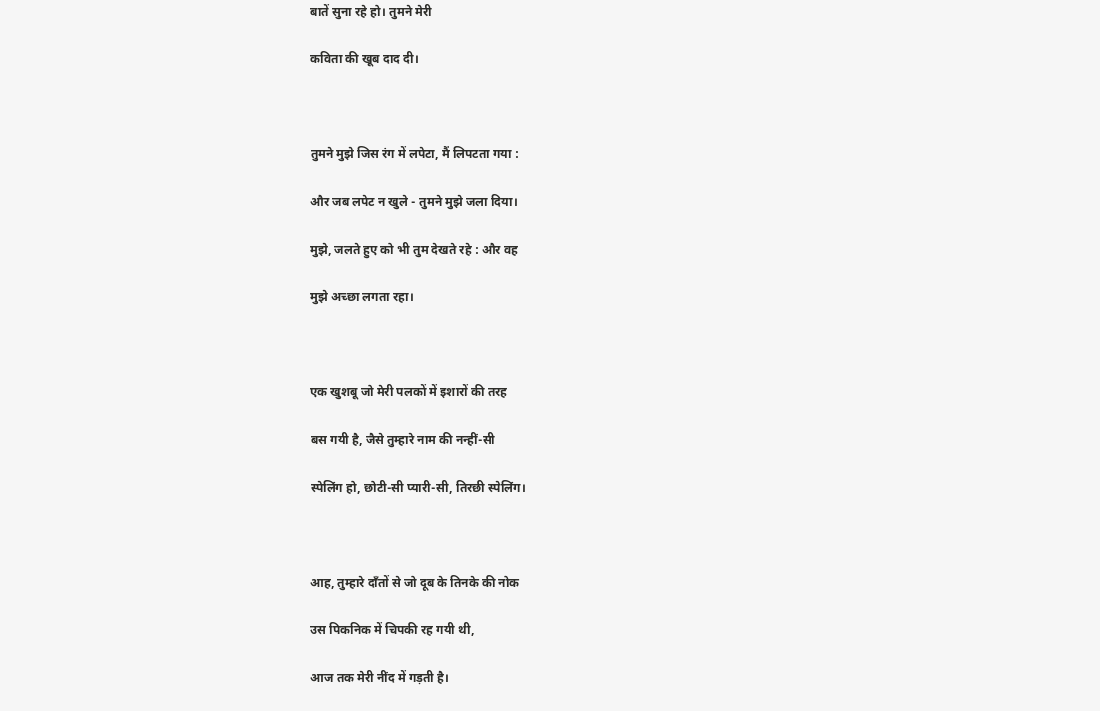बातें सुना रहे हो। तुमने मेरी

कविता की खूब दाद दी।



तुमने मुझे जिस रंग में लपेटा, मैं लिपटता गया :

और जब लपेट न खुले - तुमने मुझे जला दिया।

मुझे, जलते हुए को भी तुम देखते रहे : और वह

मुझे अच्‍छा लगता रहा।



एक खुशबू जो मेरी पलकों में इशारों की तरह

बस गयी है, जैसे तुम्‍हारे नाम की नन्‍हीं-सी

स्‍पेलिंग हो, छोटी-सी प्‍यारी-सी, तिरछी स्‍पेलिंग।



आह, तुम्‍हारे दाँतों से जो दूब के तिनके की नोक

उस पिकनिक में चिपकी रह गयी थी,

आज तक मेरी नींद में गड़ती है।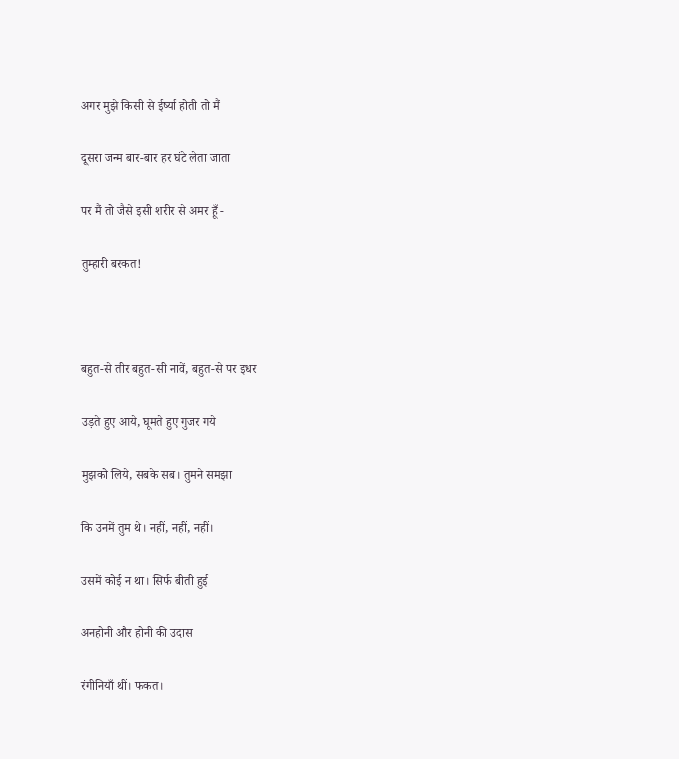अगर मुझे किसी से ईर्ष्‍या होती तो मैं

दूसरा जन्‍म बार-बार हर घंटे लेता जाता

पर मैं तो जैसे इसी शरीर से अमर हूँ -

तुम्‍हारी बरकत!



बहुत-से तीर बहुत-सी नावें, बहुत-से पर इधर

उड़ते हुए आये, घूमते हुए गुजर गये

मुझको लिये, सबके सब। तुमने समझा

कि उनमें तुम थे। नहीं, नहीं, नहीं।

उसमें कोई न था। सिर्फ बीती हुई

अनहोनी और होनी की उदास

रंगीनियाँ थीं। फकत।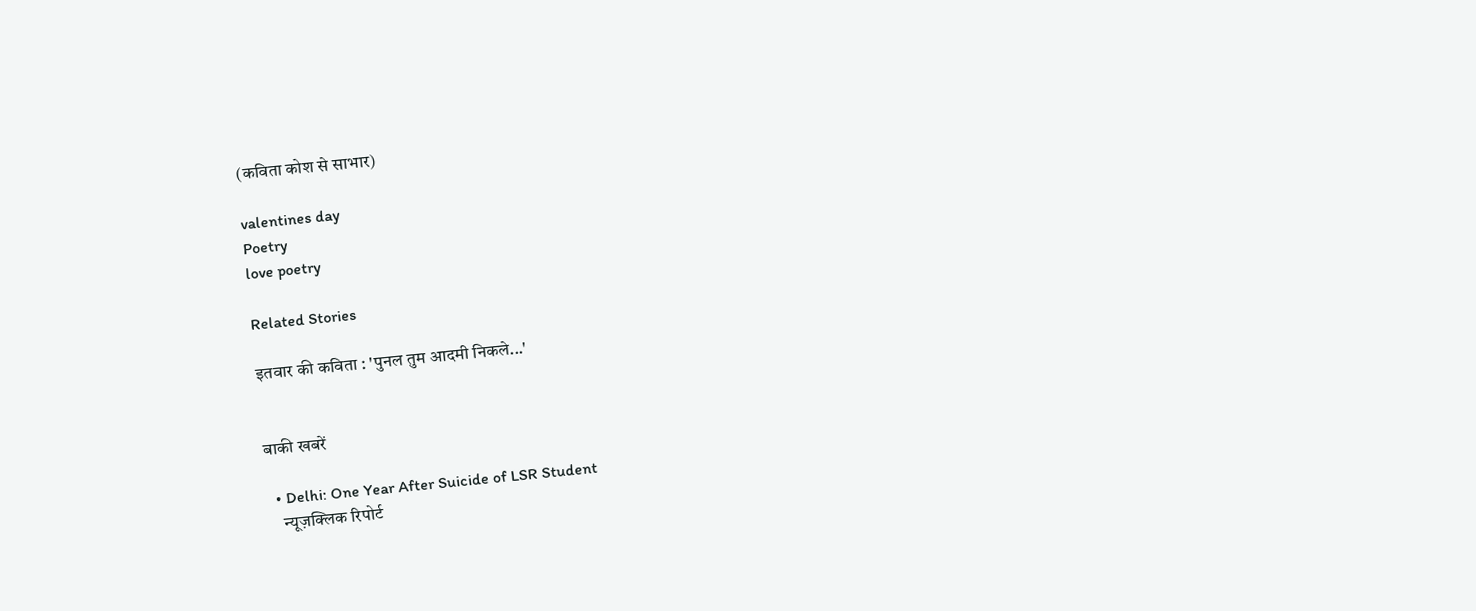(कविता कोश से साभार)

valentines day
Poetry
love poetry

Related Stories

इतवार की कविता : 'पुनल तुम आदमी निकले...'


बाकी खबरें

  • Delhi: One Year After Suicide of LSR Student
    न्यूज़क्लिक रिपोर्ट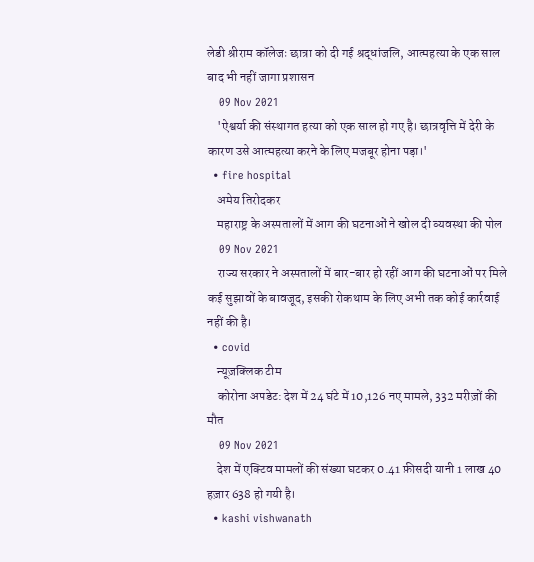लेडी श्रीराम कॉलेजः छात्रा को दी गई श्रद्धांजलि, आत्महत्या के एक साल बाद भी नहीं जागा प्रशासन
    09 Nov 2021
    'ऐश्वर्या की संस्थागत हत्या को एक साल हो गए है। छात्रवृत्ति में देरी के कारण उसे आत्महत्या करने के लिए मजबूर होना पड़ा।'
  • fire hospital
    अमेय तिरोदकर
    महाराष्ट्र के अस्पतालों में आग की घटनाओं ने खोल दी व्यवस्था की पोल
    09 Nov 2021
    राज्य सरकार ने अस्पतालों में बार-बार हो रहीं आग की घटनाओं पर मिले कई सुझावों के बावजूद, इसकी रोकथाम के लिए अभी तक कोई कार्रवाई नहीं की है।
  • covid
    न्यूज़क्लिक टीम
    कोरोना अपडेट: देश में 24 घंटे में 10,126 नए मामले, 332 मरीज़ों की मौत
    09 Nov 2021
    देश में एक्टिव मामलों की संख्या घटकर 0.41 फ़ीसदी यानी 1 लाख 40 हज़ार 638 हो गयी है।
  • kashi vishwanath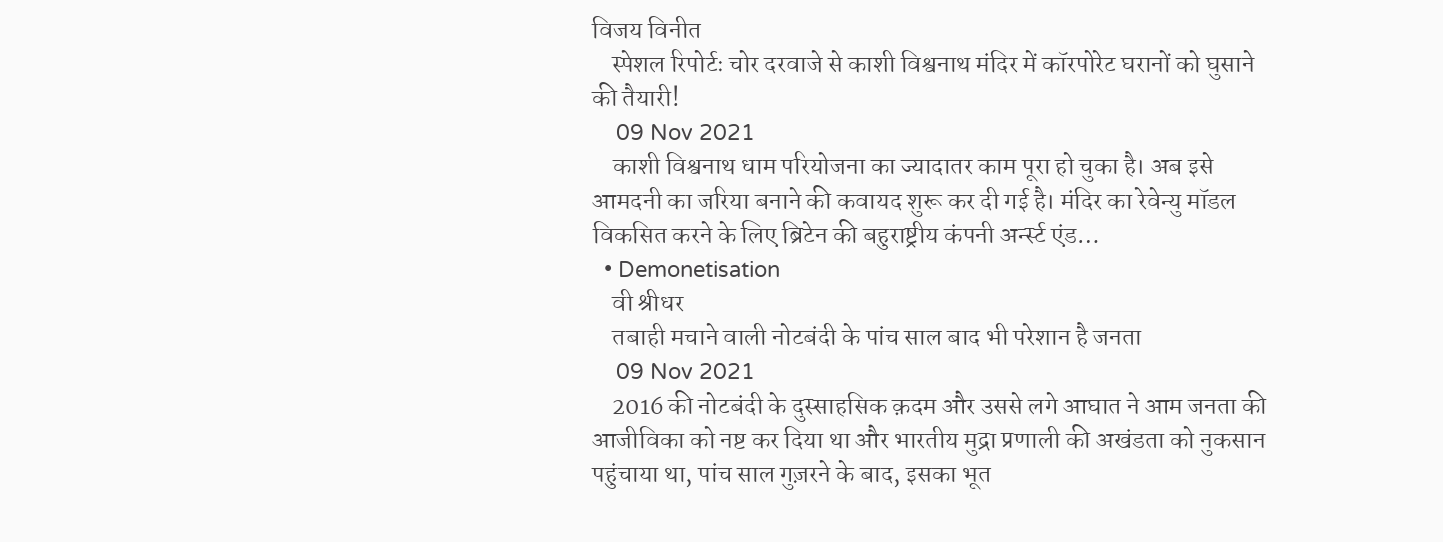विजय विनीत
    स्पेशल रिपोर्टः चोर दरवाजे से काशी विश्वनाथ मंदिर में कॉरपोरेट घरानों को घुसाने की तैयारी!
    09 Nov 2021
    काशी विश्वनाथ धाम परियोजना का ज्यादातर काम पूरा हो चुका है। अब इसे आमदनी का जरिया बनाने की कवायद शुरू कर दी गई है। मंदिर का रेवेन्यु मॉडल विकसित करने के लिए ब्रिटेन की बहुराष्ट्रीय कंपनी अर्न्स्ट एंड…
  • Demonetisation
    वी श्रीधर
    तबाही मचाने वाली नोटबंदी के पांच साल बाद भी परेशान है जनता
    09 Nov 2021
    2016 की नोटबंदी के दुस्साहसिक क़दम और उससे लगे आघात ने आम जनता की आजीविका को नष्ट कर दिया था और भारतीय मुद्रा प्रणाली की अखंडता को नुकसान पहुंचाया था, पांच साल गुज़रने के बाद, इसका भूत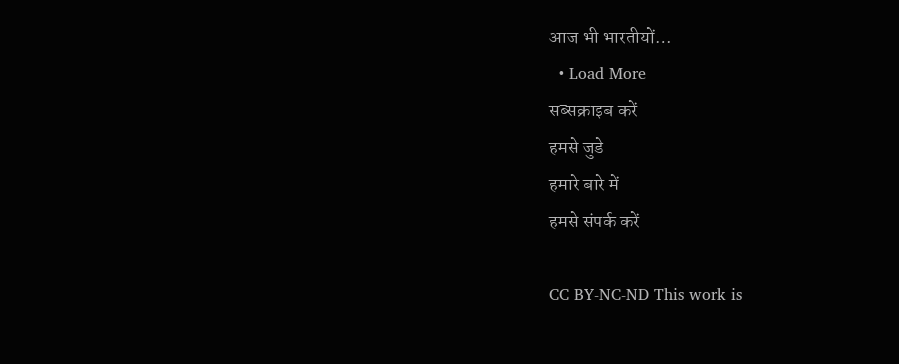आज भी भारतीयों…
  • Load More
सब्सक्राइब करें
हमसे जुडे
हमारे बारे में
हमसे संपर्क करें

CC BY-NC-ND This work is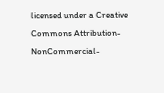licensed under a Creative Commons Attribution-NonCommercial-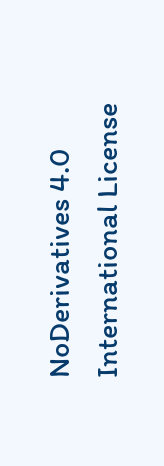NoDerivatives 4.0 International License